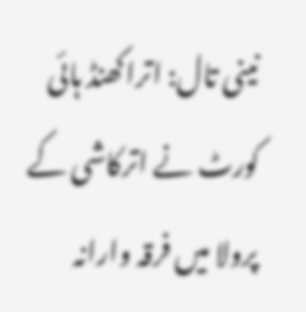نینی تال: اتراکھنڈ ہائی کورٹ نے اترکاشی کے پرولا میں فرقہ وارانہ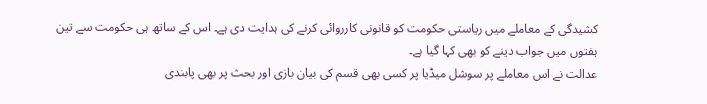کشیدگی کے معاملے میں ریاستی حکومت کو قانونی کارروائی کرنے کی ہدایت دی ہے۔ اس کے ساتھ ہی حکومت سے تین ہفتوں میں جواب دینے کو بھی کہا گیا ہے۔
عدالت نے اس معاملے پر سوشل میڈیا پر کسی بھی قسم کی بیان بازی اور بحث پر بھی پابندی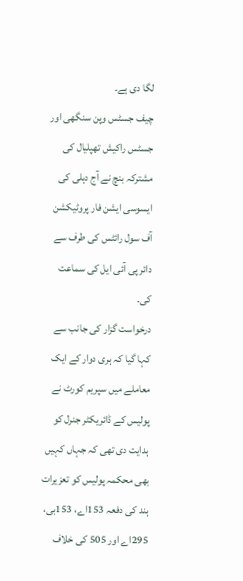لگا دی ہے۔
چیف جسٹس وپن سنگھی اور جسٹس راکیش تھپلیال کی مشترکہ بنچ نے آج دہلی کی ایسوسی ایشن فار پروٹیکشن آف سول رائٹس کی طرف سے دائر پی آئی ایل کی سماعت کی۔
درخواست گزار کی جانب سے کہا گیا کہ ہری دوار کے ایک معاملے میں سپریم کورٹ نے پولیس کے ڈائریکٹر جنرل کو ہدایت دی تھی کہ جہاں کہیں بھی محکمہ پولیس کو تعزیرات ہند کی دفعہ 153اے، 153بی، 295اے اور 505 کی خلاف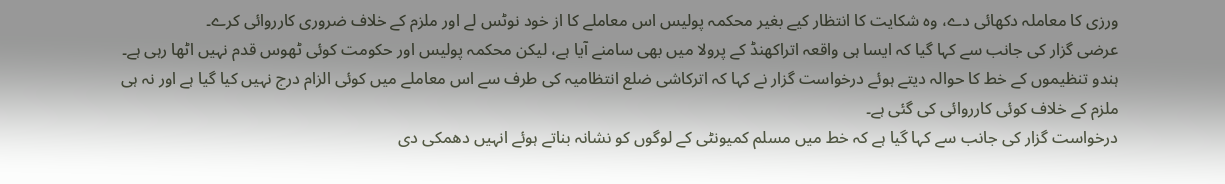ورزی کا معاملہ دکھائی دے، وہ شکایت کا انتظار کیے بغیر محکمہ پولیس اس معاملے کا از خود نوٹس لے اور ملزم کے خلاف ضروری کارروائی کرے۔
عرضی گزار کی جانب سے کہا گیا کہ ایسا ہی واقعہ اتراکھنڈ کے پرولا میں بھی سامنے آیا ہے، لیکن محکمہ پولیس اور حکومت کوئی ٹھوس قدم نہیں اٹھا رہی ہے۔ ہندو تنظیموں کے خط کا حوالہ دیتے ہوئے درخواست گزار نے کہا کہ اترکاشی ضلع انتظامیہ کی طرف سے اس معاملے میں کوئی الزام درج نہیں کیا گیا ہے اور نہ ہی ملزم کے خلاف کوئی کارروائی کی گئی ہے۔
درخواست گزار کی جانب سے کہا گیا ہے کہ خط میں مسلم کمیونٹی کے لوگوں کو نشانہ بناتے ہوئے انہیں دھمکی دی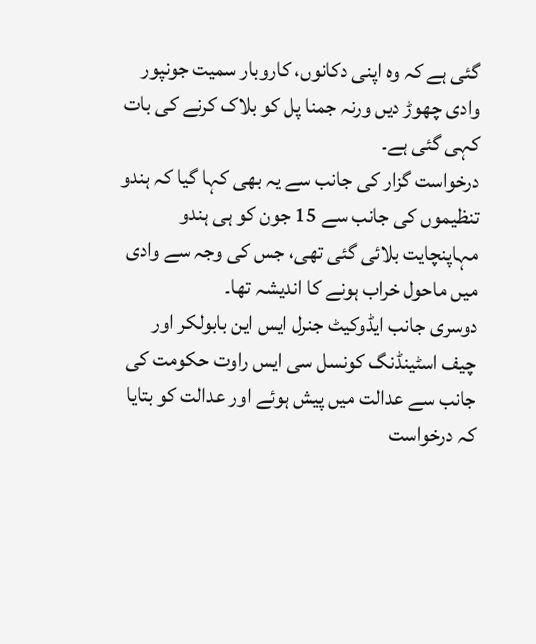گئی ہے کہ وہ اپنی دکانوں، کاروبار سمیت جونپور وادی چھوڑ دیں ورنہ جمنا پل کو بلاک کرنے کی بات کہی گئی ہے۔
درخواست گزار کی جانب سے یہ بھی کہا گیا کہ ہندو تنظیموں کی جانب سے 15 جون کو ہی ہندو مہاپنچایت بلائی گئی تھی، جس کی وجہ سے وادی میں ماحول خراب ہونے کا اندیشہ تھا۔
دوسری جانب ایڈوکیٹ جنرل ایس این بابولکر اور چیف اسٹینڈنگ کونسل سی ایس راوت حکومت کی جانب سے عدالت میں پیش ہوئے اور عدالت کو بتایا کہ درخواست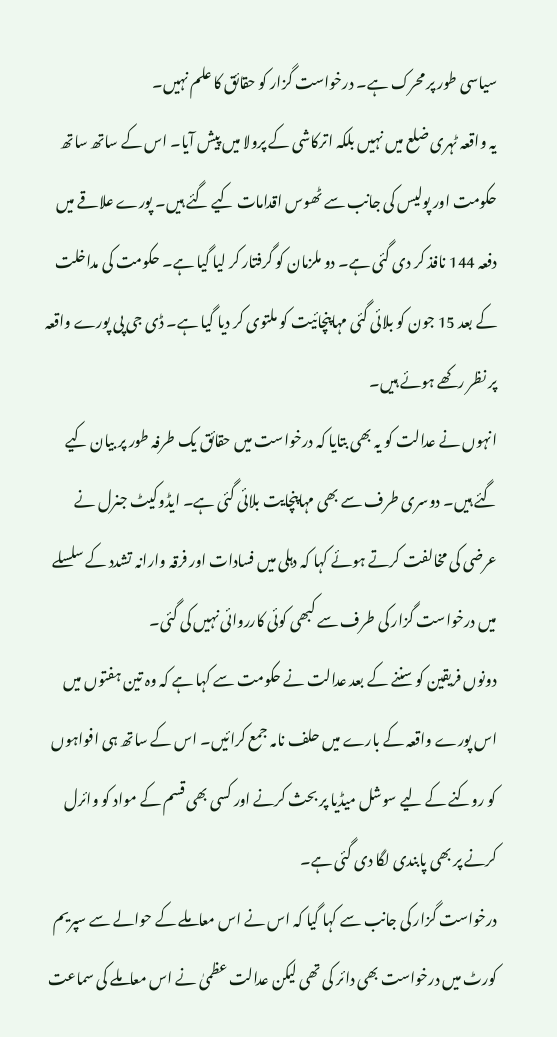سیاسی طور پر محرک ہے۔ درخواست گزار کو حقائق کا علم نہیں۔
یہ واقعہ ٹہری ضلع میں نہیں بلکہ اترکاشی کے پرولا میں پیش آیا۔ اس کے ساتھ ساتھ حکومت اور پولیس کی جانب سے ٹھوس اقدامات کیے گئے ہیں۔ پورے علاقے میں دفعہ 144 نافذ کر دی گئی ہے۔ دو ملزمان کو گرفتار کر لیا گیا ہے۔ حکومت کی مداخلت کے بعد 15 جون کو بلائی گئی مہاپنچائیت کو ملتوی کر دیا گیا ہے۔ ڈی جی پی پورے واقعہ پر نظر رکھے ہوئے ہیں۔
انہوں نے عدالت کو یہ بھی بتایا کہ درخواست میں حقائق یک طرفہ طور پر بیان کیے گئے ہیں۔ دوسری طرف سے بھی مہاپنچایت بلائی گئی ہے۔ ایڈوکیٹ جنرل نے عرضی کی مخالفت کرتے ہوئے کہا کہ دہلی میں فسادات اور فرقہ وارانہ تشدد کے سلسلے میں درخواست گزار کی طرف سے کبھی کوئی کارروائی نہیں کی گئی۔
دونوں فریقین کو سننے کے بعد عدالت نے حکومت سے کہا ہے کہ وہ تین ہفتوں میں اس پورے واقعہ کے بارے میں حلف نامہ جمع کرائیں۔ اس کے ساتھ ہی افواہوں کو روکنے کے لیے سوشل میڈیا پر بحث کرنے اور کسی بھی قسم کے مواد کو وائرل کرنے پر بھی پابندی لگا دی گئی ہے۔
درخواست گزار کی جانب سے کہا گیا کہ اس نے اس معاملے کے حوالے سے سپریم کورٹ میں درخواست بھی دائر کی تھی لیکن عدالت عظمیٰ نے اس معاملے کی سماعت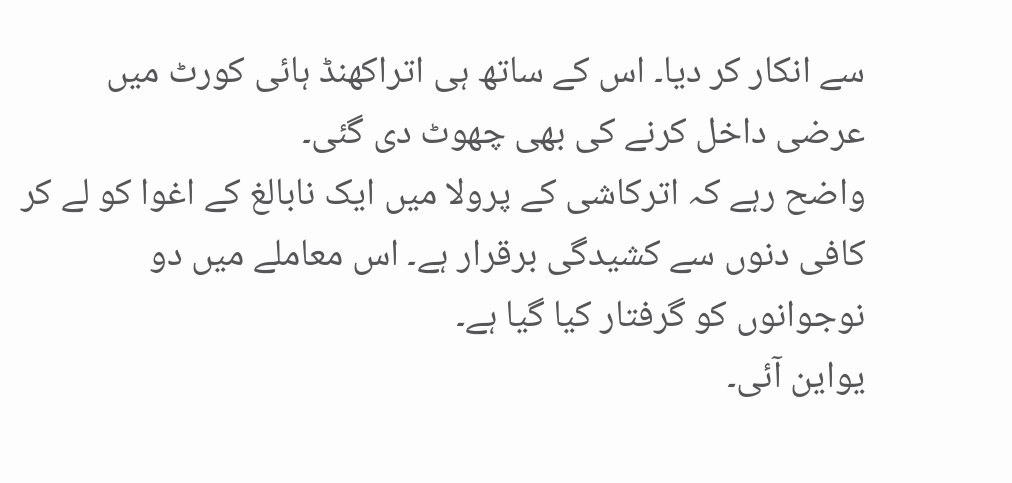سے انکار کر دیا۔ اس کے ساتھ ہی اتراکھنڈ ہائی کورٹ میں عرضی داخل کرنے کی بھی چھوٹ دی گئی۔
واضح رہے کہ اترکاشی کے پرولا میں ایک نابالغ کے اغوا کو لے کر کافی دنوں سے کشیدگی برقرار ہے۔ اس معاملے میں دو نوجوانوں کو گرفتار کیا گیا ہے۔
یواین آئی۔